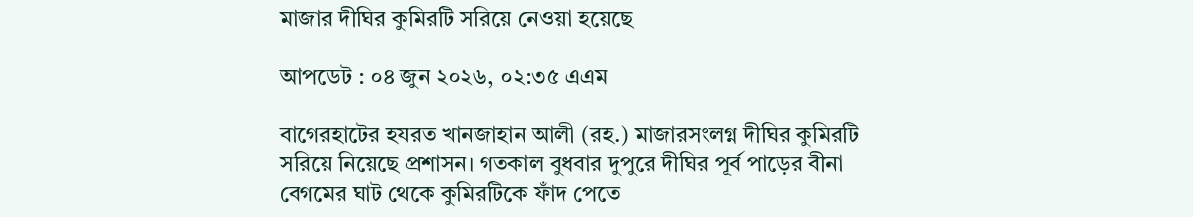মাজার দীঘির কুমিরটি সরিয়ে নেওয়া হয়েছে

আপডেট : ০৪ জুন ২০২৬, ০২:৩৫ এএম

বাগেরহাটের হযরত খানজাহান আলী (রহ.) মাজারসংলগ্ন দীঘির কুমিরটি সরিয়ে নিয়েছে প্রশাসন। গতকাল বুধবার দুপুরে দীঘির পূর্ব পাড়ের বীনা বেগমের ঘাট থেকে কুমিরটিকে ফাঁদ পেতে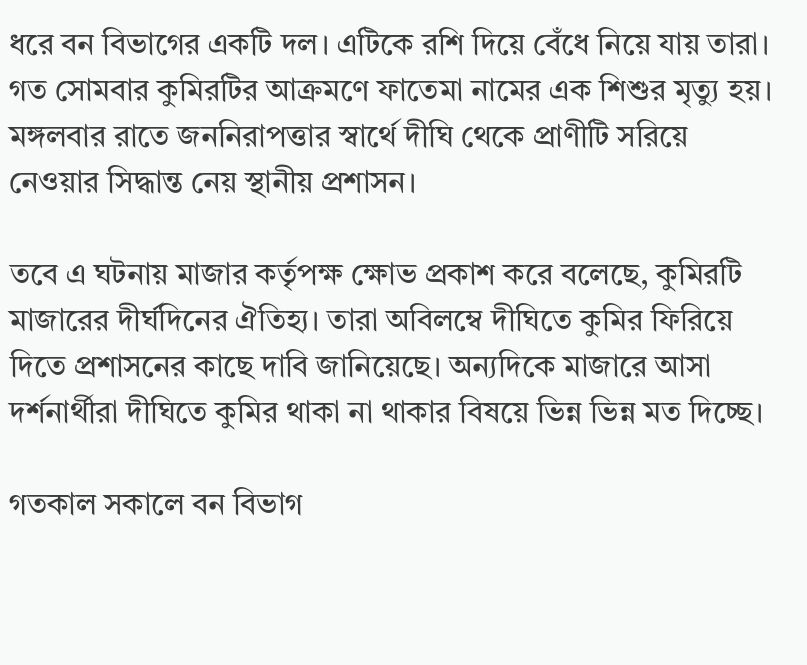ধরে বন বিভাগের একটি দল। এটিকে রশি দিয়ে বেঁধে নিয়ে যায় তারা। গত সোমবার কুমিরটির আক্রমণে ফাতেমা নামের এক শিশুর মৃত্যু হয়। মঙ্গলবার রাতে জননিরাপত্তার স্বার্থে দীঘি থেকে প্রাণীটি সরিয়ে নেওয়ার সিদ্ধান্ত নেয় স্থানীয় প্রশাসন।

তবে এ ঘটনায় মাজার কর্তৃপক্ষ ক্ষোভ প্রকাশ করে বলেছে, কুমিরটি মাজারের দীর্ঘদিনের ঐতিহ্য। তারা অবিলম্বে দীঘিতে কুমির ফিরিয়ে দিতে প্রশাসনের কাছে দাবি জানিয়েছে। অন্যদিকে মাজারে আসা দর্শনার্থীরা দীঘিতে কুমির থাকা না থাকার বিষয়ে ভিন্ন ভিন্ন মত দিচ্ছে।

গতকাল সকালে বন বিভাগ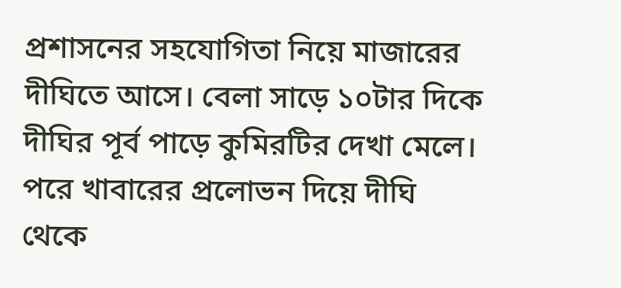প্রশাসনের সহযোগিতা নিয়ে মাজারের দীঘিতে আসে। বেলা সাড়ে ১০টার দিকে দীঘির পূর্ব পাড়ে কুমিরটির দেখা মেলে। পরে খাবারের প্রলোভন দিয়ে দীঘি থেকে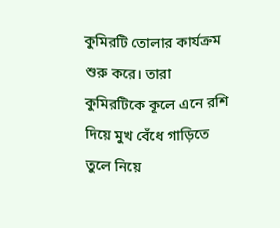কুমিরটি তোলার কার্যক্রম শুরু করে। তারা কুমিরটিকে কূলে এনে রশি দিয়ে মুখ বেঁধে গাড়িতে তুলে নিয়ে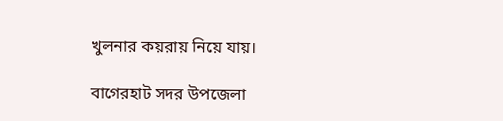খুলনার কয়রায় নিয়ে যায়।

বাগেরহাট সদর উপজেলা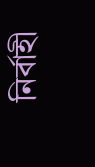নির্বাহী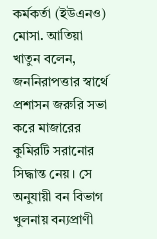কর্মকর্তা (ইউএনও) মোসা. আতিয়া খাতুন বলেন, জননিরাপত্তার স্বার্থে প্রশাসন জরুরি সভা করে মাজারের কুমিরটি সরানোর সিদ্ধান্ত নেয়। সে অনুযায়ী বন বিভাগ খুলনায় বন্যপ্রাণী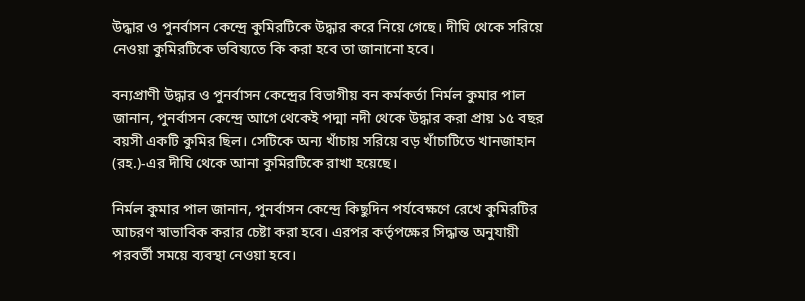উদ্ধার ও পুনর্বাসন কেন্দ্রে কুমিরটিকে উদ্ধার করে নিয়ে গেছে। দীঘি থেকে সরিয়ে নেওয়া কুমিরটিকে ভবিষ্যতে কি করা হবে তা জানানো হবে।

বন্যপ্রাণী উদ্ধার ও পুনর্বাসন কেন্দ্রের বিভাগীয় বন কর্মকর্তা নির্মল কুমার পাল জানান, পুনর্বাসন কেন্দ্রে আগে থেকেই পদ্মা নদী থেকে উদ্ধার করা প্রায় ১৫ বছর বয়সী একটি কুমির ছিল। সেটিকে অন্য খাঁচায় সরিয়ে বড় খাঁচাটিতে খানজাহান (রহ.)-এর দীঘি থেকে আনা কুমিরটিকে রাখা হয়েছে।

নির্মল কুমার পাল জানান, পুনর্বাসন কেন্দ্রে কিছুদিন পর্যবেক্ষণে রেখে কুমিরটির আচরণ স্বাভাবিক করার চেষ্টা করা হবে। এরপর কর্তৃপক্ষের সিদ্ধান্ত অনুযায়ী পরবর্তী সময়ে ব্যবস্থা নেওয়া হবে।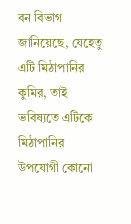বন বিভাগ জানিয়েছে, যেহেতু এটি মিঠাপানির কুমির, তাই ভবিষ্যতে এটিকে মিঠাপানির উপযোগী কোনো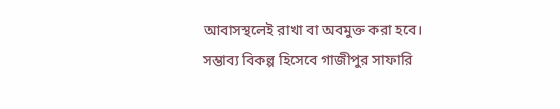আবাসস্থলেই রাখা বা অবমুক্ত করা হবে। সম্ভাব্য বিকল্প হিসেবে গাজীপুর সাফারি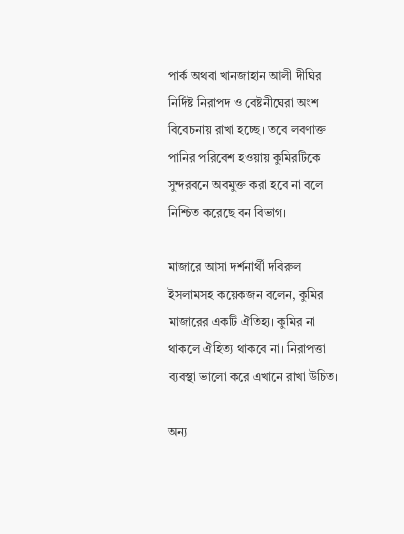পার্ক অথবা খানজাহান আলী দীঘির নির্দিষ্ট নিরাপদ ও বেষ্টনীঘেরা অংশ বিবেচনায় রাখা হচ্ছে। তবে লবণাক্ত পানির পরিবেশ হওয়ায় কুমিরটিকে সুন্দরবনে অবমুক্ত করা হবে না বলে নিশ্চিত করেছে বন বিভাগ।

মাজারে আসা দর্শনার্থী দবিরুল ইসলামসহ কয়েকজন বলেন, কুমির মাজারের একটি ঐতিহ্য। কুমির না থাকলে ঐহিত্য থাকবে না। নিরাপত্তা ব্যবস্থা ভালো করে এখানে রাখা উচিত।

অন্য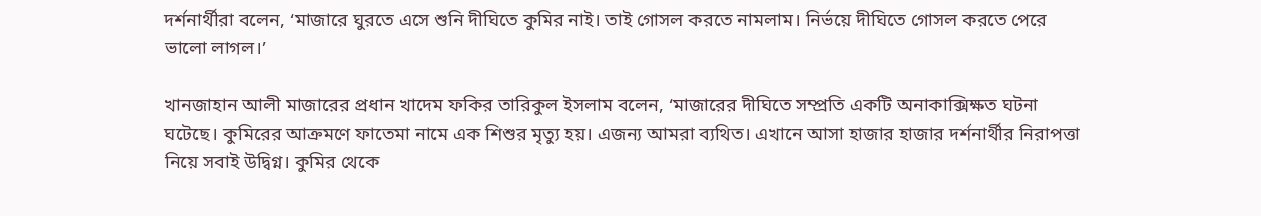দর্শনার্থীরা বলেন, ‘মাজারে ঘুরতে এসে শুনি দীঘিতে কুমির নাই। তাই গোসল করতে নামলাম। নির্ভয়ে দীঘিতে গোসল করতে পেরে ভালো লাগল।’

খানজাহান আলী মাজারের প্রধান খাদেম ফকির তারিকুল ইসলাম বলেন, ‘মাজারের দীঘিতে সম্প্রতি একটি অনাকাক্সিক্ষত ঘটনা ঘটেছে। কুমিরের আক্রমণে ফাতেমা নামে এক শিশুর মৃত্যু হয়। এজন্য আমরা ব্যথিত। এখানে আসা হাজার হাজার দর্শনার্থীর নিরাপত্তা নিয়ে সবাই উদ্বিগ্ন। কুমির থেকে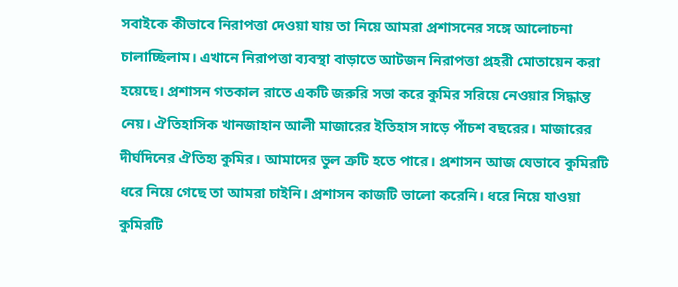সবাইকে কীভাবে নিরাপত্তা দেওয়া যায় তা নিয়ে আমরা প্রশাসনের সঙ্গে আলোচনা চালাচ্ছিলাম। এখানে নিরাপত্তা ব্যবস্থা বাড়াতে আটজন নিরাপত্তা প্রহরী মোতায়েন করা হয়েছে। প্রশাসন গতকাল রাতে একটি জরুরি সভা করে কুমির সরিয়ে নেওয়ার সিদ্ধান্ত নেয়। ঐতিহাসিক খানজাহান আলী মাজারের ইতিহাস সাড়ে পাঁচশ বছরের। মাজারের দীর্ঘদিনের ঐতিহ্য কুমির। আমাদের ভুল ত্রুটি হতে পারে। প্রশাসন আজ যেভাবে কুমিরটি ধরে নিয়ে গেছে তা আমরা চাইনি। প্রশাসন কাজটি ভালো করেনি। ধরে নিয়ে যাওয়া কুমিরটি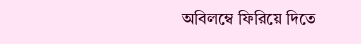অবিলম্বে ফিরিয়ে দিতে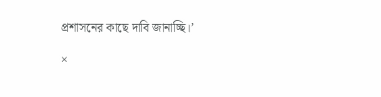প্রশাসনের কাছে দাবি জানাচ্ছি।’

×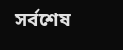সর্বশেষ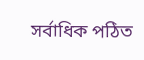সর্বাধিক পঠিত